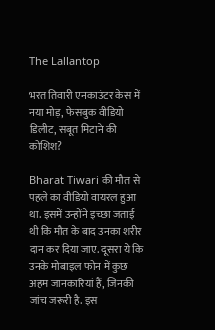The Lallantop

भरत तिवारी एनकाउंटर केस में नया मोड़, फेसबुक वीडियो डिलीट, सबूत मिटाने की कोशिश?

Bharat Tiwari की मौत से पहले का वीडियो वायरल हुआ था. इसमें उन्होंने इच्छा जताई थी कि मौत के बाद उनका शरीर दान कर दिया जाए. दूसरा ये कि उनके मोबाइल फोन में कुछ अहम जानकारियां हैं, जिनकी जांच जरूरी है. इस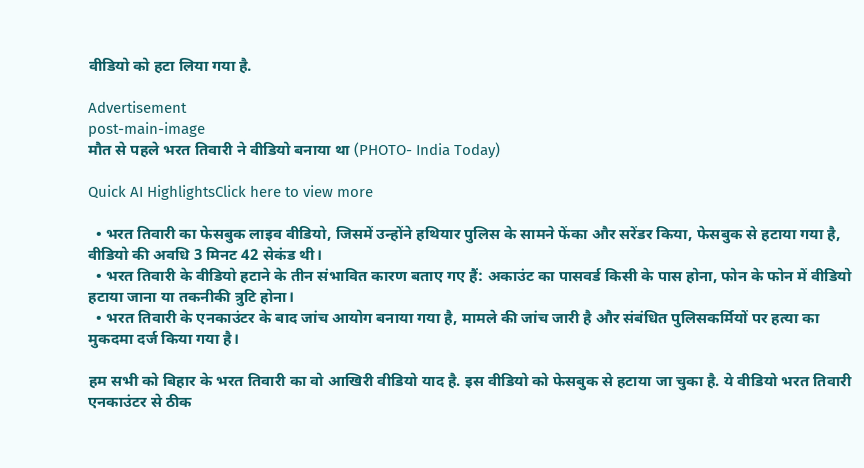वीडियो को हटा लिया गया है.

Advertisement
post-main-image
मौत से पहले भरत तिवारी ने वीडियो बनाया था (PHOTO- India Today)

Quick AI HighlightsClick here to view more

  • भरत तिवारी का फेसबुक लाइव वीडियो, जिसमें उन्होंने हथियार पुलिस के सामने फेंका और सरेंडर किया, फेसबुक से हटाया गया है, वीडियो की अवधि 3 मिनट 42 सेकंड थी।
  • भरत तिवारी के वीडियो हटाने के तीन संभावित कारण बताए गए हैं: अकाउंट का पासवर्ड किसी के पास होना, फोन के फोन में वीडियो हटाया जाना या तकनीकी त्रुटि होना।
  • भरत तिवारी के एनकाउंटर के बाद जांच आयोग बनाया गया है, मामले की जांच जारी है और संबंधित पुलिसकर्मियों पर हत्या का मुकदमा दर्ज किया गया है।

हम सभी को बिहार के भरत तिवारी का वो आखिरी वीडियो याद है. इस वीडियो को फेसबुक से हटाया जा चुका है. ये वीडि‍यो भरत तिवारी एनकाउंटर से ठीक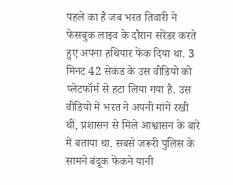पहले का है जब भरत त‍िवारी ने फेसबुक लाइव के दौरान सरेंडर करते हुए अपना हथ‍ियार फेंक द‍िया था. 3 मिनट 42 सेकंड के उस वीडियो को प्लेटफॉर्म से हटा लिया गया है. उस वीडियो में भरत ने अपनी मांगें रखी थीं, प्रशासन से मिले आश्वासन के बारे में बताया था. सबसे जरूरी पुलिस के सामने बंदूक फेंकने यानी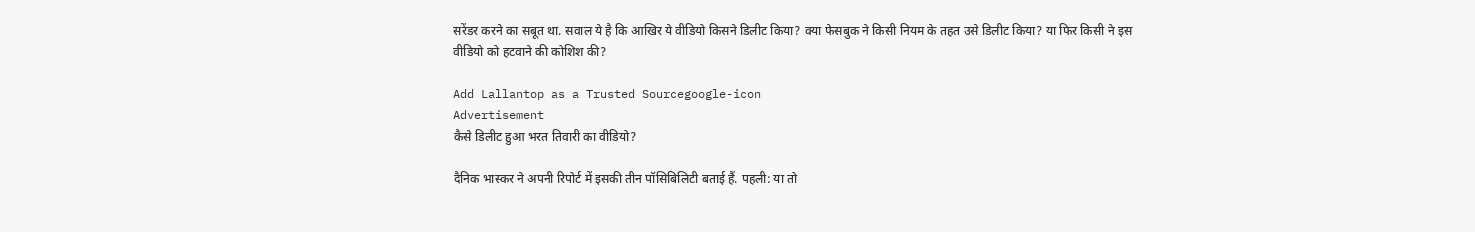सरेंडर करने का सबूत था. सवाल ये है कि आखिर ये वीड‍ियो किसने डिलीट किया? क्या फेसबुक ने किसी नियम के तहत उसे डिलीट किया? या फिर किसी ने इस वीडि‍यो को हटवाने की कोशिश की?

Add Lallantop as a Trusted Sourcegoogle-icon
Advertisement
कैसे डिलीट हुआ भरत तिवारी का वीडियो?

दैन‍िक भास्कर ने अपनी र‍िपोर्ट में इसकी तीन पॉसिबिलिटी बताई हैं. पहली: या तो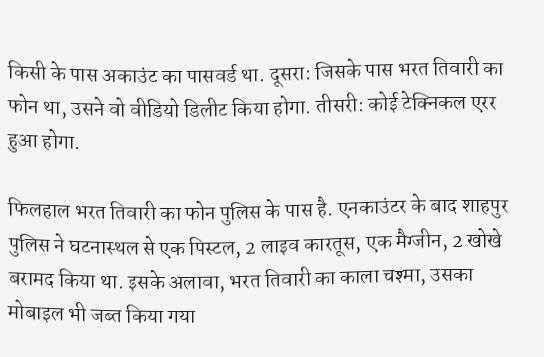किसी के पास अकाउंट का पासवर्ड था. दूसरा: जिसके पास भरत तिवारी का फोन था, उसने वो वीड‍ियो डि‍लीट क‍िया होगा. तीसरी: कोई टेक्निकल एरर हुआ होगा.

फिलहाल भरत तिवारी का फोन पुलिस के पास है. एनकाउंटर के बाद शाहपुर पुलिस ने घटनास्थल से एक पिस्टल, 2 लाइव कारतूस, एक मैग्जीन, 2 खोखे बरामद किया था. इसके अलावा, भरत तिवारी का काला चश्मा, उसका मोबाइल भी जब्त किया गया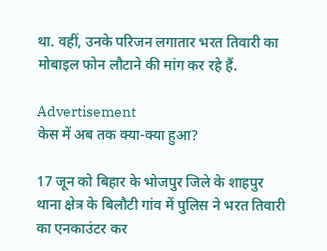था. वहीं, उनके परिजन लगातार भरत ति‍वारी का मोबाइल फोन लौटाने की मांग कर रहे हैं.

Advertisement
केस में अब तक क्या-क्या हुआ?

17 जून को बिहार के भोजपुर जिले के शाहपुर थाना क्षेत्र के बिलौटी गांव में पुलिस ने भरत त‍िवारी का एनकाउंटर कर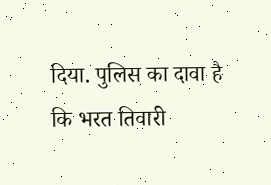द‍िया. पुलिस का दावा है कि भरत तिवारी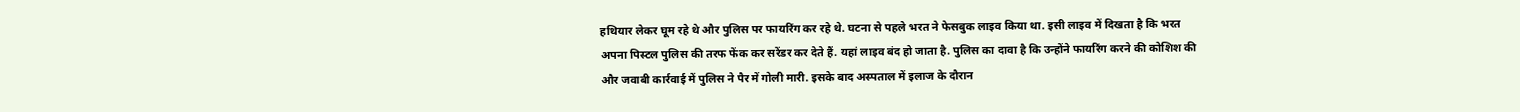हथियार लेकर घूम रहे थे और पुलिस पर फायरिंग कर रहे थे. घटना से पहले भरत ने फेसबुक लाइव किया था. इसी लाइव में दिखता है कि भरत अपना पिस्टल पुलिस की तरफ फेंक कर सरेंडर कर देते हैं. यहां लाइव बंद हो जाता है. पुलिस का दावा है कि उन्होंने फायरिंग करने की कोशिश की और जवाबी कार्रवाई में पुलिस ने पैर में गोली मारी. इसके बाद अस्पताल में इलाज के दौरान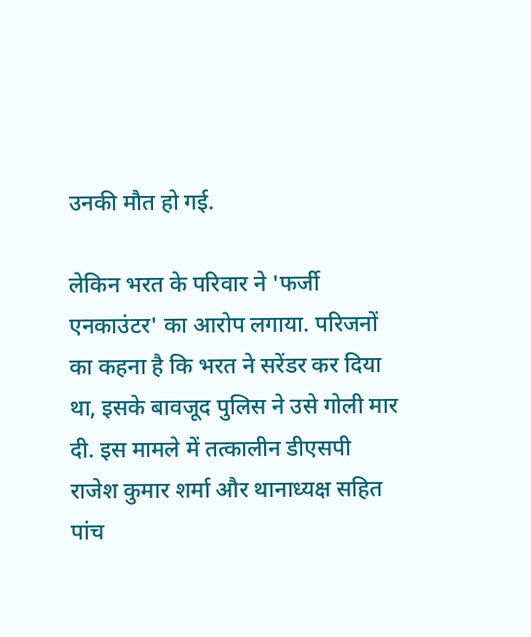उनकी मौत हो गई.

लेकिन भरत के परिवार ने 'फर्जी एनकाउंटर' का आरोप लगाया. परिजनों का कहना है कि भरत ने सरेंडर कर दिया था, इसके बावजूद पुलिस ने उसे गोली मार दी. इस मामले में तत्कालीन डीएसपी राजेश कुमार शर्मा और थानाध्यक्ष सहित पांच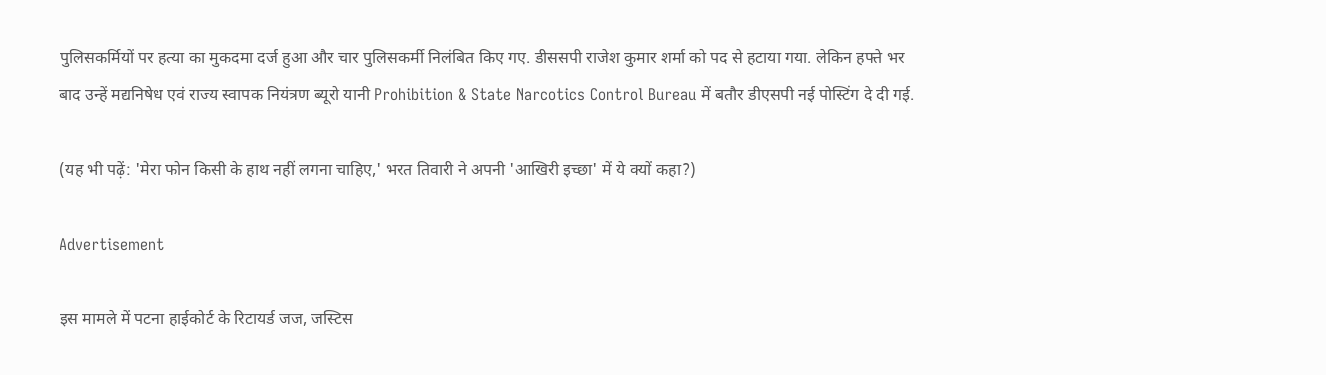पुलिसकर्मियों पर हत्या का मुकदमा दर्ज हुआ और चार पुल‍िसकर्मी निलंबित किए गए. डीससपी राजेश कुमार शर्मा को पद से हटाया गया. लेक‍िन हफ्ते भर बाद उन्हें मद्यनिषेध एवं राज्य स्वापक नियंत्रण ब्यूरो यानी Prohibition & State Narcotics Control Bureau में बतौर डीएसपी नई पोस्टिंग दे दी गई.

(यह भी पढ़ें: 'मेरा फोन किसी के हाथ नहीं लगना चाहिए,' भरत तिवारी ने अपनी 'आखिरी इच्छा' में ये क्यों कहा?)

Advertisement

इस मामले में पटना हाईकोर्ट के र‍िटायर्ड जज, जस्टिस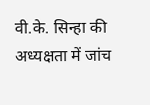वी.के. सिन्हा की अध्यक्षता में जांच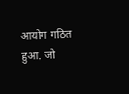आयोग गठित हुआ. जो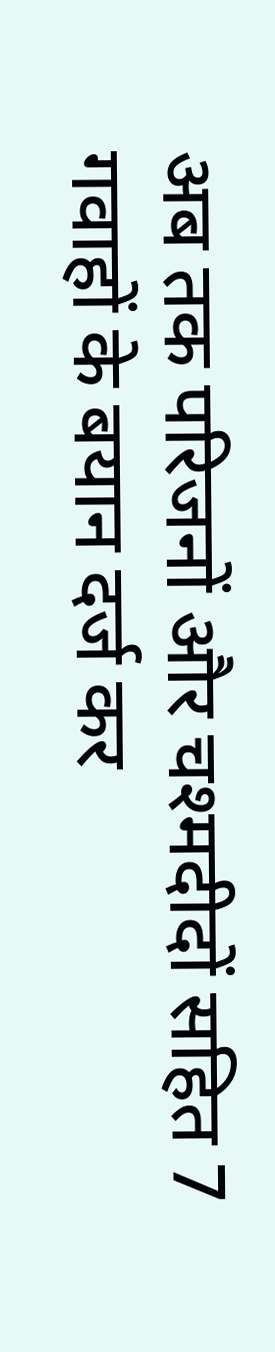अब तक परिजनों और चश्मदीदों सहित 7 गवाहों के बयान दर्ज कर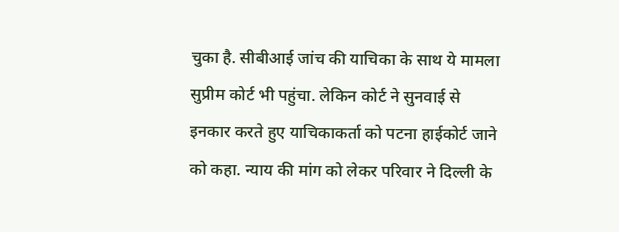चुका है. सीबीआई जांच की याचिका के साथ ये मामला सुप्रीम कोर्ट भी पहुंचा. लेक‍िन कोर्ट ने सुनवाई से इनकार करते हुए याचिकाकर्ता को पटना हाईकोर्ट जाने को कहा. न्याय की मांग को लेकर परिवार ने दिल्ली के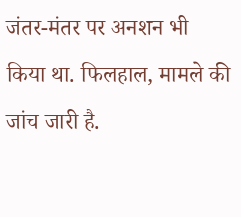जंतर-मंतर पर अनशन भी क‍िया था. फिलहाल, मामले की जांच जारी है.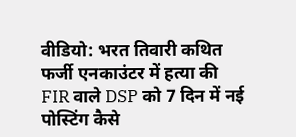वीडियो: भरत तिवारी कथित फर्जी एनकाउंटर में हत्या की FIR वाले DSP को 7 दिन में नई पोस्टिंग कैसे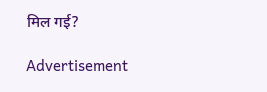मिल गई?

Advertisement